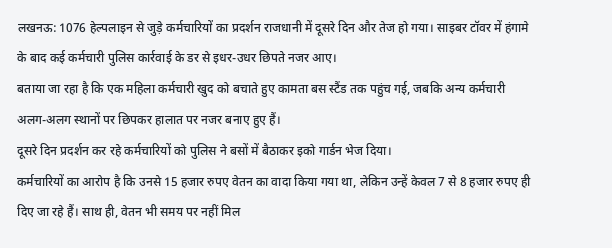लखनऊ: 1076 हेल्पलाइन से जुड़े कर्मचारियों का प्रदर्शन राजधानी में दूसरे दिन और तेज हो गया। साइबर टॉवर में हंगामे के बाद कई कर्मचारी पुलिस कार्रवाई के डर से इधर-उधर छिपते नजर आए।
बताया जा रहा है कि एक महिला कर्मचारी खुद को बचाते हुए कामता बस स्टैंड तक पहुंच गई, जबकि अन्य कर्मचारी अलग-अलग स्थानों पर छिपकर हालात पर नजर बनाए हुए हैं।
दूसरे दिन प्रदर्शन कर रहे कर्मचारियों को पुलिस ने बसों में बैठाकर इको गार्डन भेज दिया।
कर्मचारियों का आरोप है कि उनसे 15 हजार रुपए वेतन का वादा किया गया था, लेकिन उन्हें केवल 7 से 8 हजार रुपए ही दिए जा रहे हैं। साथ ही, वेतन भी समय पर नहीं मिल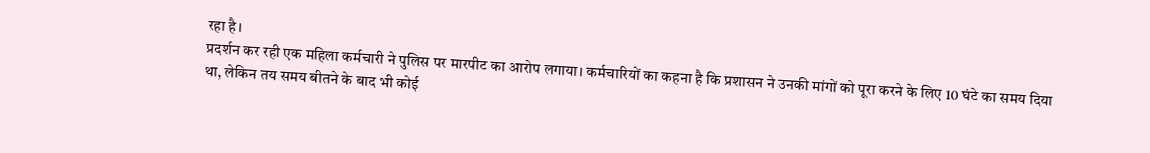रहा है।
प्रदर्शन कर रही एक महिला कर्मचारी ने पुलिस पर मारपीट का आरोप लगाया। कर्मचारियों का कहना है कि प्रशासन ने उनकी मांगों को पूरा करने के लिए 10 घंटे का समय दिया था, लेकिन तय समय बीतने के बाद भी कोई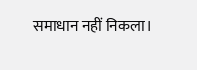समाधान नहीं निकला।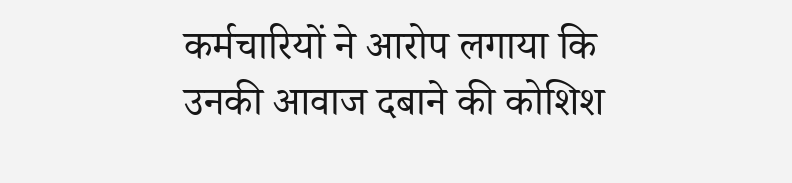कर्मचारियों ने आरोप लगाया कि उनकी आवाज दबाने की कोशिश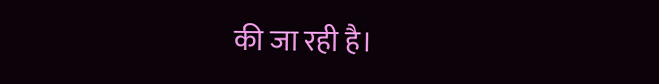की जा रही है।